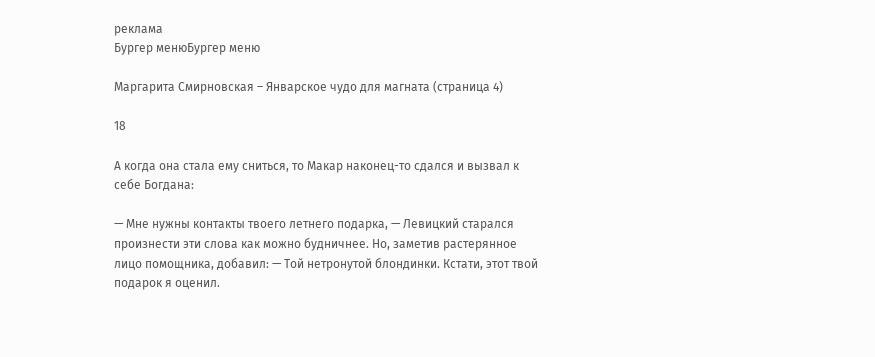реклама
Бургер менюБургер меню

Маргарита Смирновская – Январское чудо для магната (страница 4)

18

А когда она стала ему сниться, то Макар наконец-то сдался и вызвал к себе Богдана:

— Мне нужны контакты твоего летнего подарка, — Левицкий старался произнести эти слова как можно будничнее. Но, заметив растерянное лицо помощника, добавил: — Той нетронутой блондинки. Кстати, этот твой подарок я оценил.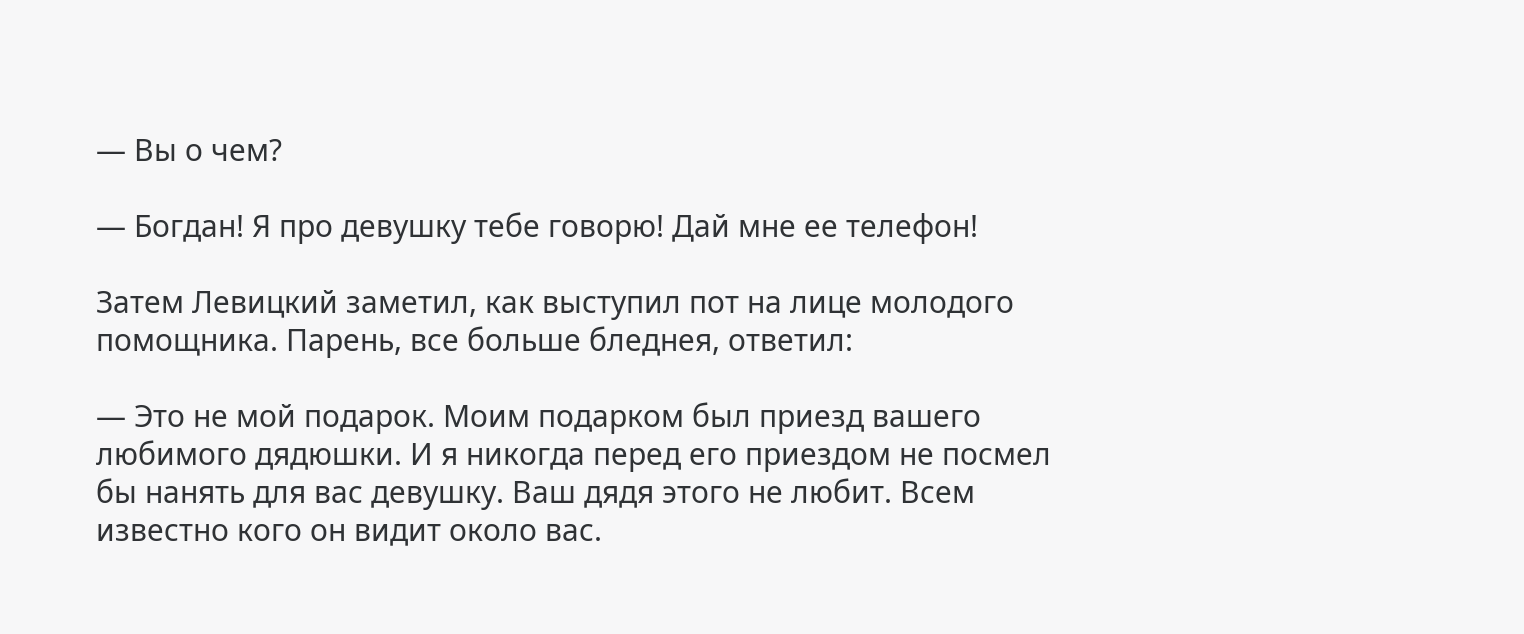— Вы о чем?

— Богдан! Я про девушку тебе говорю! Дай мне ее телефон!

Затем Левицкий заметил, как выступил пот на лице молодого помощника. Парень, все больше бледнея, ответил:

— Это не мой подарок. Моим подарком был приезд вашего любимого дядюшки. И я никогда перед его приездом не посмел бы нанять для вас девушку. Ваш дядя этого не любит. Всем известно кого он видит около вас.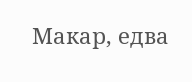Макар, едва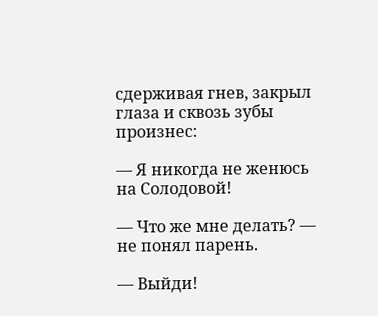сдерживая гнев, закрыл глаза и сквозь зубы произнес:

— Я никогда не женюсь на Солодовой!

— Что же мне делать? — не понял парень.

— Выйди!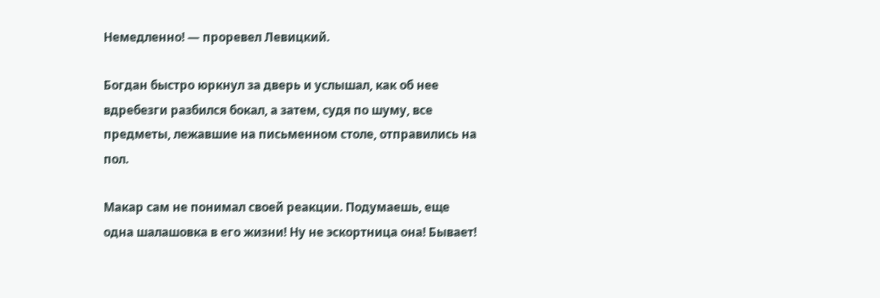Немедленно! — проревел Левицкий.

Богдан быстро юркнул за дверь и услышал, как об нее вдребезги разбился бокал, а затем, судя по шуму, все предметы, лежавшие на письменном столе, отправились на пол.

Макар сам не понимал своей реакции. Подумаешь, еще одна шалашовка в его жизни! Ну не эскортница она! Бывает!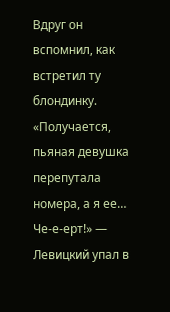Вдруг он вспомнил, как встретил ту блондинку. «Получается, пьяная девушка перепутала номера, а я ее… Че-е-ерт!» — Левицкий упал в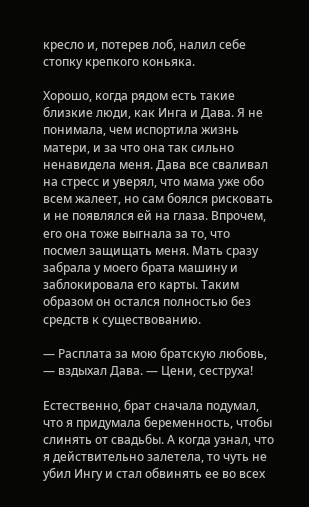кресло и, потерев лоб, налил себе стопку крепкого коньяка.

Хорошо, когда рядом есть такие близкие люди, как Инга и Дава. Я не понимала, чем испортила жизнь матери, и за что она так сильно ненавидела меня. Дава все сваливал на стресс и уверял, что мама уже обо всем жалеет, но сам боялся рисковать и не появлялся ей на глаза. Впрочем, его она тоже выгнала за то, что посмел защищать меня. Мать сразу забрала у моего брата машину и заблокировала его карты. Таким образом он остался полностью без средств к существованию.

— Расплата за мою братскую любовь, — вздыхал Дава. — Цени, сеструха!

Естественно, брат сначала подумал, что я придумала беременность, чтобы слинять от свадьбы. А когда узнал, что я действительно залетела, то чуть не убил Ингу и стал обвинять ее во всех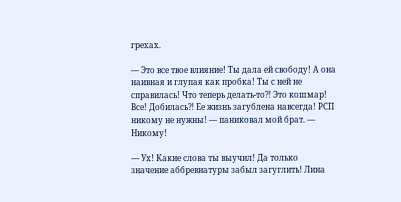грехах.

— Это все твое влияние! Ты дала ей свободу! А она наивная и глупая как пробка! Ты с ней не справилась! Что теперь делать-то⁈ Это кошмар! Все! Добилась⁈ Ее жизнь загублена навсегда! РСП никому не нужны! — паниковал мой брат. — Никому!

— Ух! Какие слова ты выучил! Да только значение аббревиатуры забыл загуглить! Лина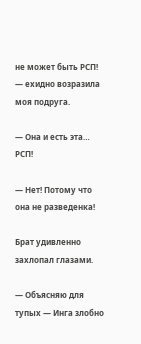не может быть РСП! — ехидно возразила моя подруга.

— Она и есть эта… РСП!

— Нет! Потому что она не разведенка!

Брат удивленно захлопал глазами.

— Объясняю для тупых — Инга злобно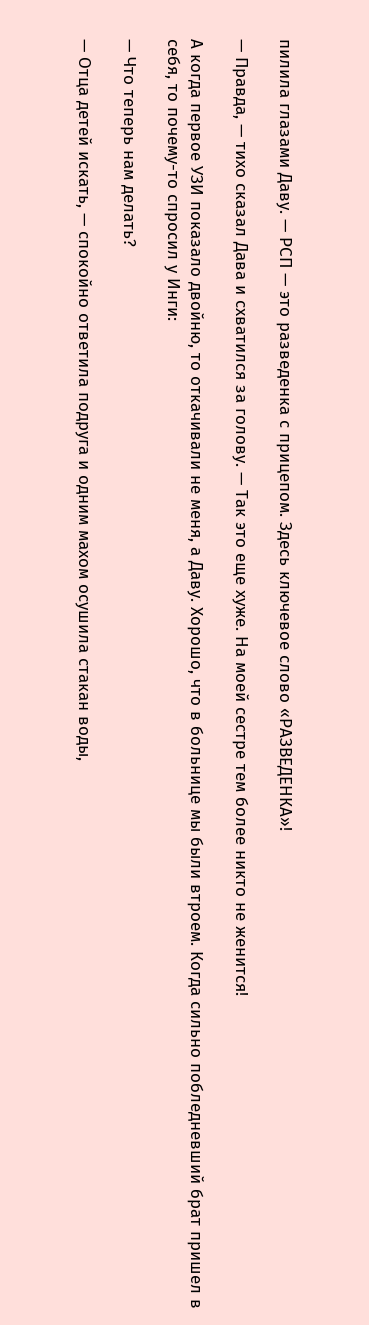пилила глазами Даву. — РСП — это разведенка с прицепом. Здесь ключевое слово «РАЗВЕДЕНКА»!

— Правда, — тихо сказал Дава и схватился за голову. — Так это еще хуже. На моей сестре тем более никто не женится!

А когда первое УЗИ показало двойню, то откачивали не меня, а Даву. Хорошо, что в больнице мы были втроем. Когда сильно побледневший брат пришел в себя, то почему-то спросил у Инги:

— Что теперь нам делать?

— Отца детей искать, — спокойно ответила подруга и одним махом осушила стакан воды,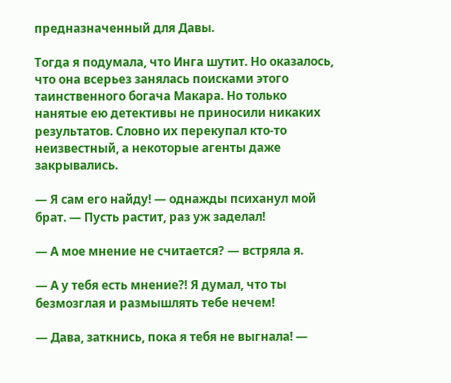предназначенный для Давы.

Тогда я подумала, что Инга шутит. Но оказалось, что она всерьез занялась поисками этого таинственного богача Макара. Но только нанятые ею детективы не приносили никаких результатов. Словно их перекупал кто-то неизвестный, а некоторые агенты даже закрывались.

— Я сам его найду! — однажды психанул мой брат. — Пусть растит, раз уж заделал!

— А мое мнение не считается? — встряла я.

— А у тебя есть мнение⁈ Я думал, что ты безмозглая и размышлять тебе нечем!

— Дава, заткнись, пока я тебя не выгнала! —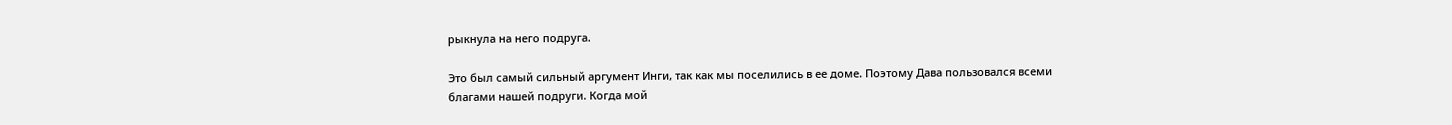рыкнула на него подруга.

Это был самый сильный аргумент Инги, так как мы поселились в ее доме. Поэтому Дава пользовался всеми благами нашей подруги. Когда мой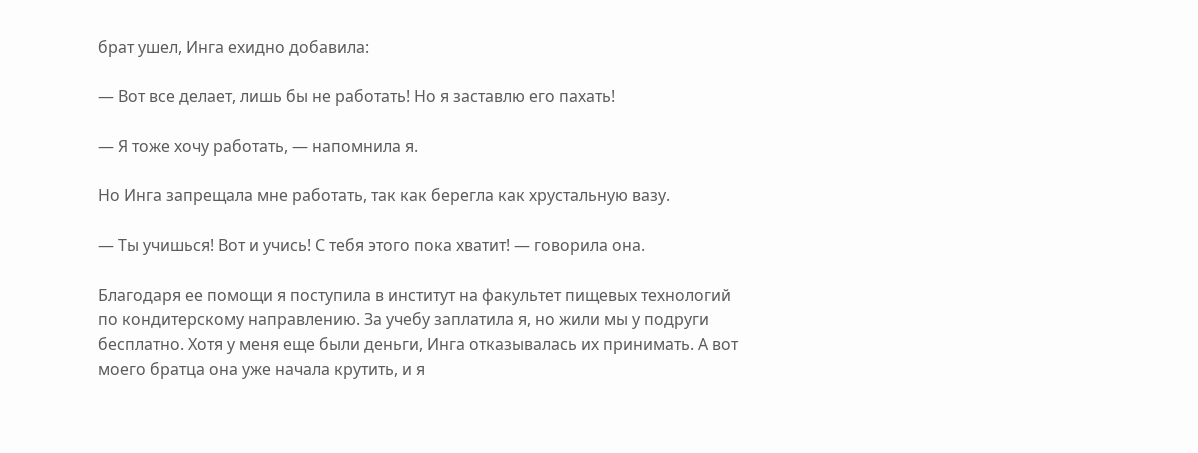брат ушел, Инга ехидно добавила:

— Вот все делает, лишь бы не работать! Но я заставлю его пахать!

— Я тоже хочу работать, — напомнила я.

Но Инга запрещала мне работать, так как берегла как хрустальную вазу.

— Ты учишься! Вот и учись! С тебя этого пока хватит! — говорила она.

Благодаря ее помощи я поступила в институт на факультет пищевых технологий по кондитерскому направлению. За учебу заплатила я, но жили мы у подруги бесплатно. Хотя у меня еще были деньги, Инга отказывалась их принимать. А вот моего братца она уже начала крутить, и я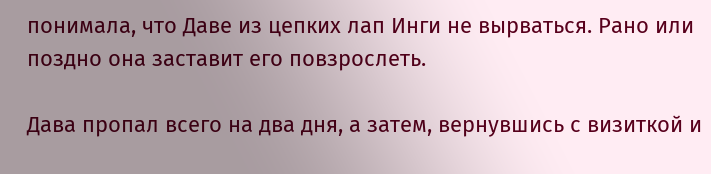понимала, что Даве из цепких лап Инги не вырваться. Рано или поздно она заставит его повзрослеть.

Дава пропал всего на два дня, а затем, вернувшись с визиткой и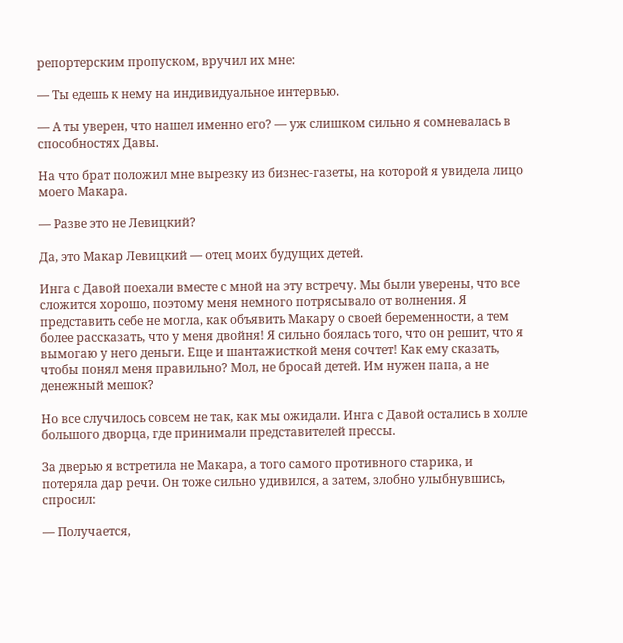репортерским пропуском, вручил их мне:

— Ты едешь к нему на индивидуальное интервью.

— А ты уверен, что нашел именно его? — уж слишком сильно я сомневалась в способностях Давы.

На что брат положил мне вырезку из бизнес-газеты, на которой я увидела лицо моего Макара.

— Разве это не Левицкий?

Да, это Макар Левицкий — отец моих будущих детей.

Инга с Давой поехали вместе с мной на эту встречу. Мы были уверены, что все сложится хорошо, поэтому меня немного потрясывало от волнения. Я представить себе не могла, как объявить Макару о своей беременности, а тем более рассказать, что у меня двойня! Я сильно боялась того, что он решит, что я вымогаю у него деньги. Еще и шантажисткой меня сочтет! Как ему сказать, чтобы понял меня правильно? Мол, не бросай детей. Им нужен папа, а не денежный мешок?

Но все случилось совсем не так, как мы ожидали. Инга с Давой остались в холле большого дворца, где принимали представителей прессы.

За дверью я встретила не Макара, а того самого противного старика, и потеряла дар речи. Он тоже сильно удивился, а затем, злобно улыбнувшись, спросил:

— Получается,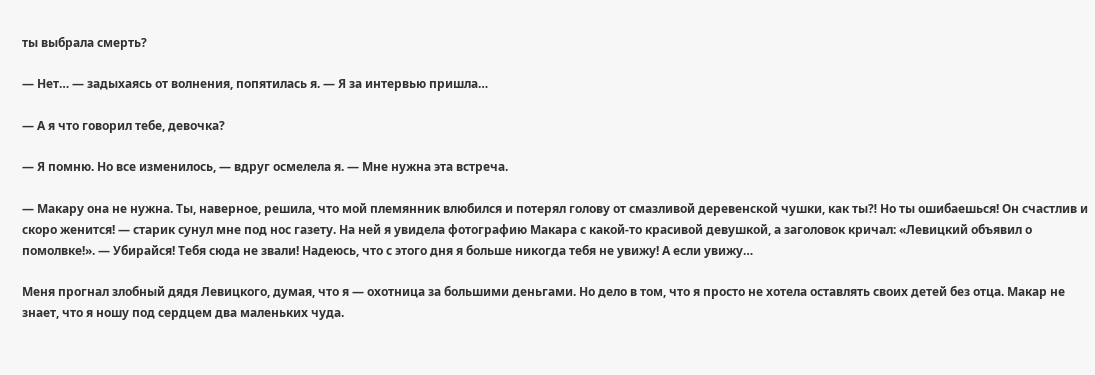ты выбрала смерть?

— Нет… — задыхаясь от волнения, попятилась я. — Я за интервью пришла…

— А я что говорил тебе, девочка?

— Я помню. Но все изменилось, — вдруг осмелела я. — Мне нужна эта встреча.

— Макару она не нужна. Ты, наверное, решила, что мой племянник влюбился и потерял голову от смазливой деревенской чушки, как ты⁈ Но ты ошибаешься! Он счастлив и скоро женится! — старик сунул мне под нос газету. На ней я увидела фотографию Макара с какой-то красивой девушкой, а заголовок кричал: «Левицкий объявил о помолвке!». — Убирайся! Тебя сюда не звали! Надеюсь, что с этого дня я больше никогда тебя не увижу! А если увижу…

Меня прогнал злобный дядя Левицкого, думая, что я — охотница за большими деньгами. Но дело в том, что я просто не хотела оставлять своих детей без отца. Макар не знает, что я ношу под сердцем два маленьких чуда.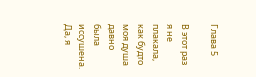Глава 5

В этот раз я не плакала, как будто моя душа давно была иссушена. Да, я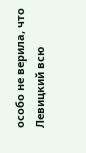особо не верила, что Левицкий всю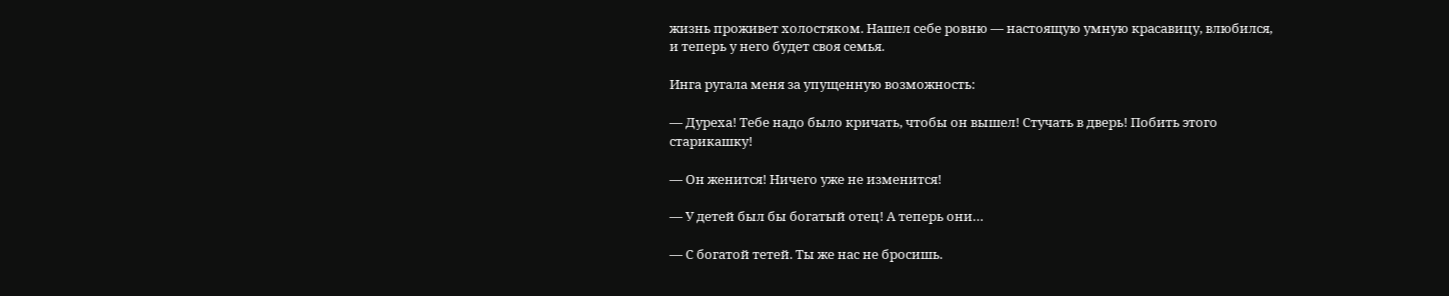жизнь проживет холостяком. Нашел себе ровню — настоящую умную красавицу, влюбился, и теперь у него будет своя семья.

Инга ругала меня за упущенную возможность:

— Дуреха! Тебе надо было кричать, чтобы он вышел! Стучать в дверь! Побить этого старикашку!

— Он женится! Ничего уже не изменится!

— У детей был бы богатый отец! А теперь они…

— С богатой тетей. Ты же нас не бросишь.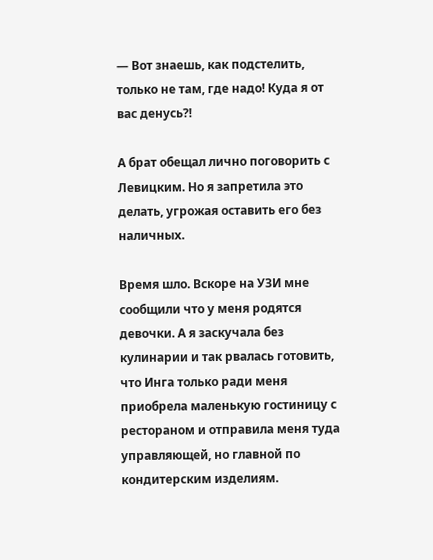— Вот знаешь, как подстелить, только не там, где надо! Куда я от вас денусь⁈

А брат обещал лично поговорить с Левицким. Но я запретила это делать, угрожая оставить его без наличных.

Время шло. Вскоре на УЗИ мне сообщили что у меня родятся девочки. А я заскучала без кулинарии и так рвалась готовить, что Инга только ради меня приобрела маленькую гостиницу с рестораном и отправила меня туда управляющей, но главной по кондитерским изделиям.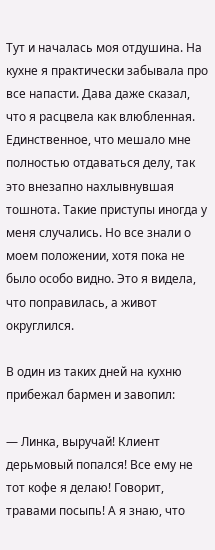Тут и началась моя отдушина. На кухне я практически забывала про все напасти. Дава даже сказал, что я расцвела как влюбленная. Единственное, что мешало мне полностью отдаваться делу, так это внезапно нахлывнувшая тошнота. Такие приступы иногда у меня случались. Но все знали о моем положении, хотя пока не было особо видно. Это я видела, что поправилась, а живот округлился.

В один из таких дней на кухню прибежал бармен и завопил:

— Линка, выручай! Клиент дерьмовый попался! Все ему не тот кофе я делаю! Говорит, травами посыпь! А я знаю, что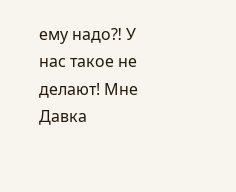ему надо⁈ У нас такое не делают! Мне Давка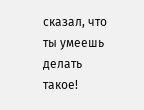сказал, что ты умеешь делать такое!